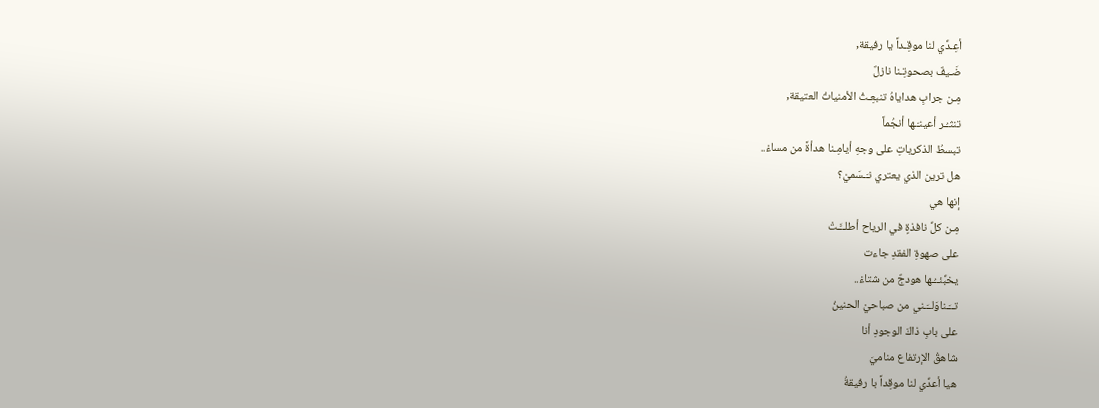أعِـدِّي لنا موقِـداً يا رفيقة,
ضَـيفٌ بصحوتِـنا نازلٌ
مِـن جرابِ هداياهُ تنبعِـثُ الأمنياتُ العتيقة,
تنثـُـر أعينـَـها أنجُماً
تبسطُ الذكرياتِ على وجهِ أيامِـنا هدأةً من مساءْ..
هل ترين الذي يعتري نـَـسَميْ؟
إنها هي
مِـن كلِّ نافذةٍ في الرياح أطلــَّـتْ
على صهوةِ الفقدِ جاءت
يخبِّئــُـها هودجٌ من شتاءْ..
تــَـناوَلــَـني من صباحيْ الحنينُ
على بابِ ذاكَ الوجودِ أنا
شاهقُ الإرتفاع مناميَ
هيا أعدِّي لنا موقِداً با رفيقةُ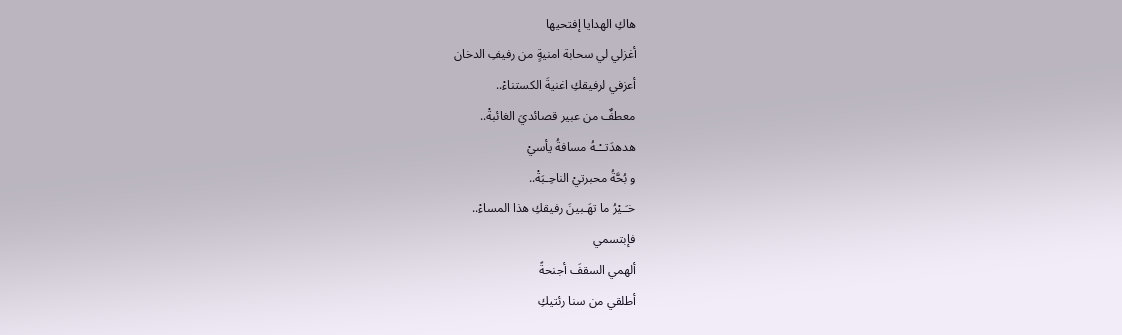هاكِ الهدايا إفتحيها
أغزلي لي سحابة امنيةٍ من رفيفِ الدخان
أعزفي لرفيقكِ اغنيةَ الكستناءْ..
معطفٌ من عبير قصائديَ الغائبةْ..
هدهدَتــْـهُ مسافةُ يأسيْ
و بُحَّةُ محبرتيْ الناحِـبَةْ..
خـَـيْرُ ما تهَـبينَ رفيقكِ هذا المساءْ..
فإبتسمي
ألهمي السقفَ أجنحةً
أطلقي من سنا رئتيكِ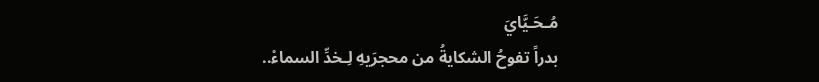مُـحَـيَّايَ
بدراً تفوحُ الشكايةُ من محجرَيهِ لِـخدِّ السماءْ..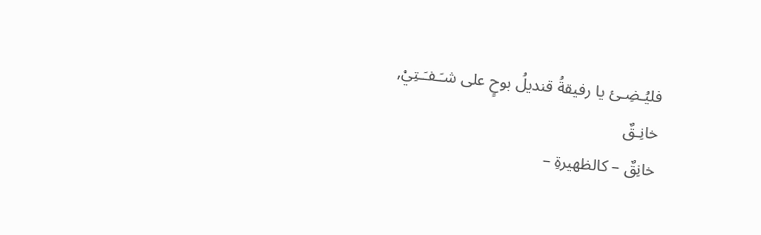فليُـضِـئ يا رفيقةُ قنديلُ بوحٍ على شـَـفـَـتِيْ,
خانِـقٌ
خانِقٌ – كالظهيرةِ –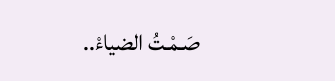صَـمْـتُ الضياءْ..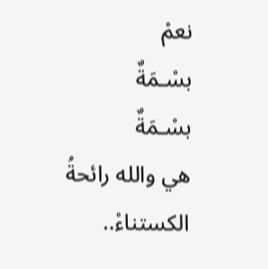نعمْ
بسْـمَةٌ
بسْـمَةٌ
هي والله رائحةُ الكستناءْ..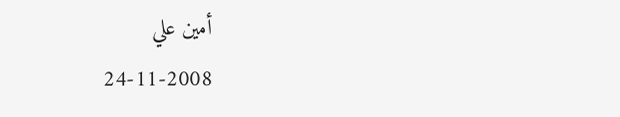أمين علي
24-11-2008